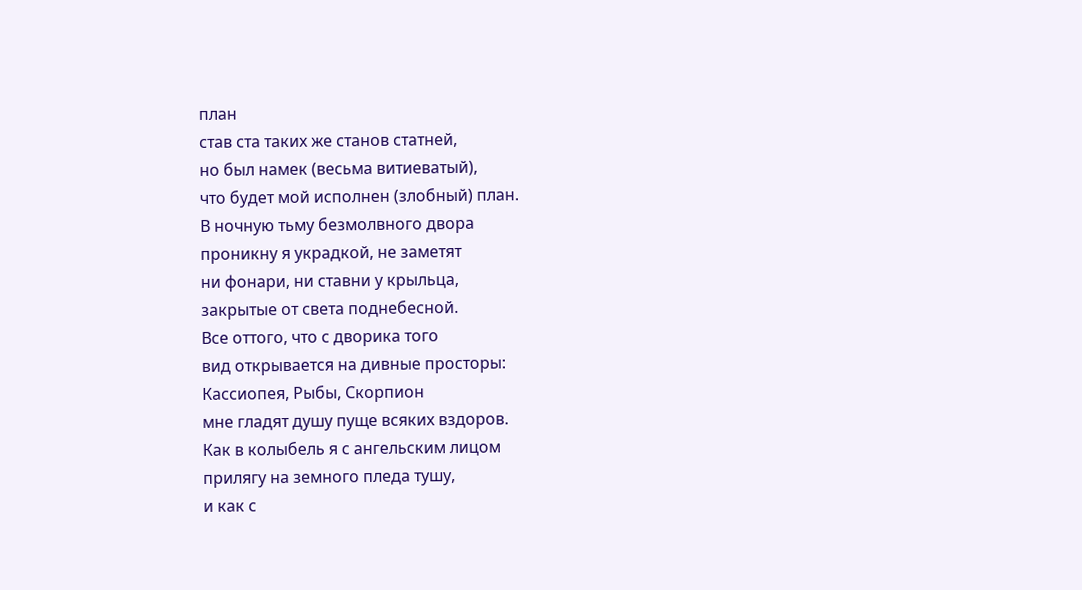план
став ста таких же станов статней,
но был намек (весьма витиеватый),
что будет мой исполнен (злобный) план.
В ночную тьму безмолвного двора
проникну я украдкой, не заметят
ни фонари, ни ставни у крыльца,
закрытые от света поднебесной.
Все оттого, что с дворика того
вид открывается на дивные просторы:
Кассиопея, Рыбы, Скорпион
мне гладят душу пуще всяких вздоров.
Как в колыбель я с ангельским лицом
прилягу на земного пледа тушу,
и как с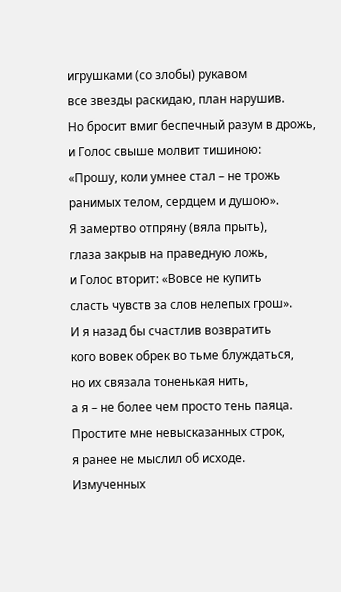игрушками (со злобы) рукавом
все звезды раскидаю, план нарушив.
Но бросит вмиг беспечный разум в дрожь,
и Голос свыше молвит тишиною:
«Прошу, коли умнее стал – не трожь
ранимых телом, сердцем и душою».
Я замертво отпряну (вяла прыть),
глаза закрыв на праведную ложь,
и Голос вторит: «Вовсе не купить
сласть чувств за слов нелепых грош».
И я назад бы счастлив возвратить
кого вовек обрек во тьме блуждаться,
но их связала тоненькая нить,
а я – не более чем просто тень паяца.
Простите мне невысказанных строк,
я ранее не мыслил об исходе.
Измученных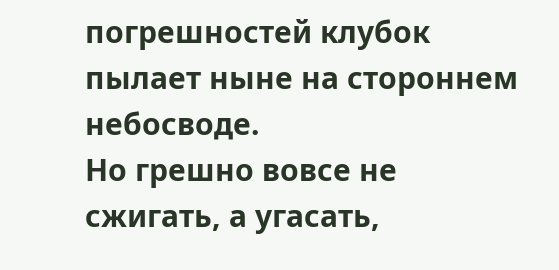погрешностей клубок
пылает ныне на стороннем небосводе.
Но грешно вовсе не сжигать, а угасать,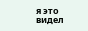я это видел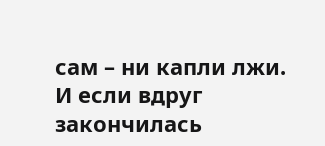сам – ни капли лжи.
И если вдруг закончилась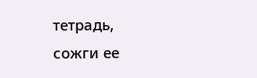тетрадь,
сожги ее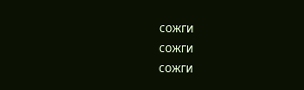сожги
сожги
сожги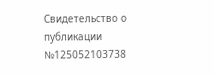Свидетельство о публикации №125052103738